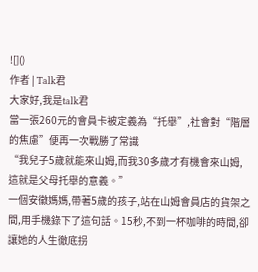![]()
作者 | Talk君
大家好,我是talk君
當一張260元的會員卡被定義為“托舉”,社會對“階層的焦慮”便再一次戰勝了常識
“我兒子5歲就能來山姆,而我30多歲才有機會來山姆,這就是父母托舉的意義。”
一個安徽媽媽,帶著5歲的孩子,站在山姆會員店的貨架之間,用手機錄下了這句話。15秒,不到一杯咖啡的時間,卻讓她的人生徹底拐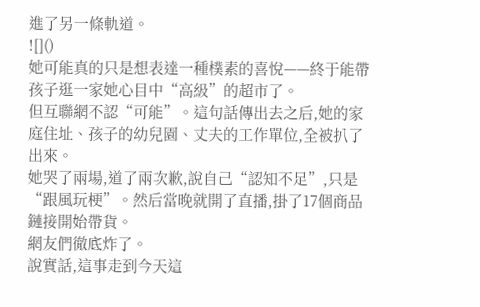進了另一條軌道。
![]()
她可能真的只是想表達一種樸素的喜悅——終于能帶孩子逛一家她心目中“高級”的超市了。
但互聯網不認“可能”。這句話傳出去之后,她的家庭住址、孩子的幼兒園、丈夫的工作單位,全被扒了出來。
她哭了兩場,道了兩次歉,說自己“認知不足”,只是“跟風玩梗”。然后當晚就開了直播,掛了17個商品鏈接開始帶貨。
網友們徹底炸了。
說實話,這事走到今天這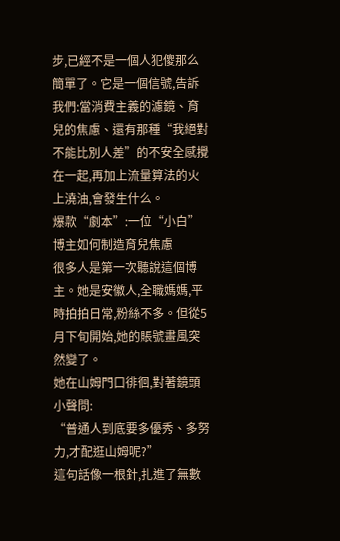步,已經不是一個人犯傻那么簡單了。它是一個信號,告訴我們:當消費主義的濾鏡、育兒的焦慮、還有那種“我絕對不能比別人差”的不安全感攪在一起,再加上流量算法的火上澆油,會發生什么。
爆款“劇本”:一位“小白”博主如何制造育兒焦慮
很多人是第一次聽說這個博主。她是安徽人,全職媽媽,平時拍拍日常,粉絲不多。但從5月下旬開始,她的賬號畫風突然變了。
她在山姆門口徘徊,對著鏡頭小聲問:
“普通人到底要多優秀、多努力,才配逛山姆呢?”
這句話像一根針,扎進了無數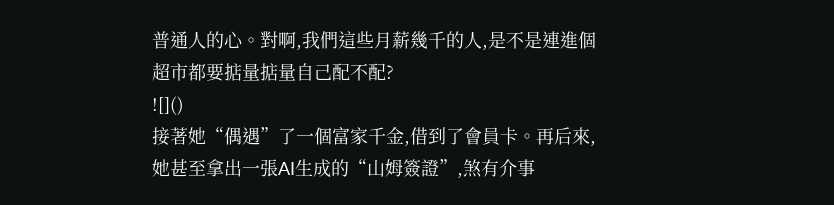普通人的心。對啊,我們這些月薪幾千的人,是不是連進個超市都要掂量掂量自己配不配?
![]()
接著她“偶遇”了一個富家千金,借到了會員卡。再后來,她甚至拿出一張AI生成的“山姆簽證”,煞有介事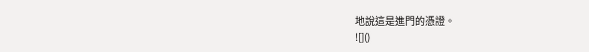地說這是進門的憑證。
![]()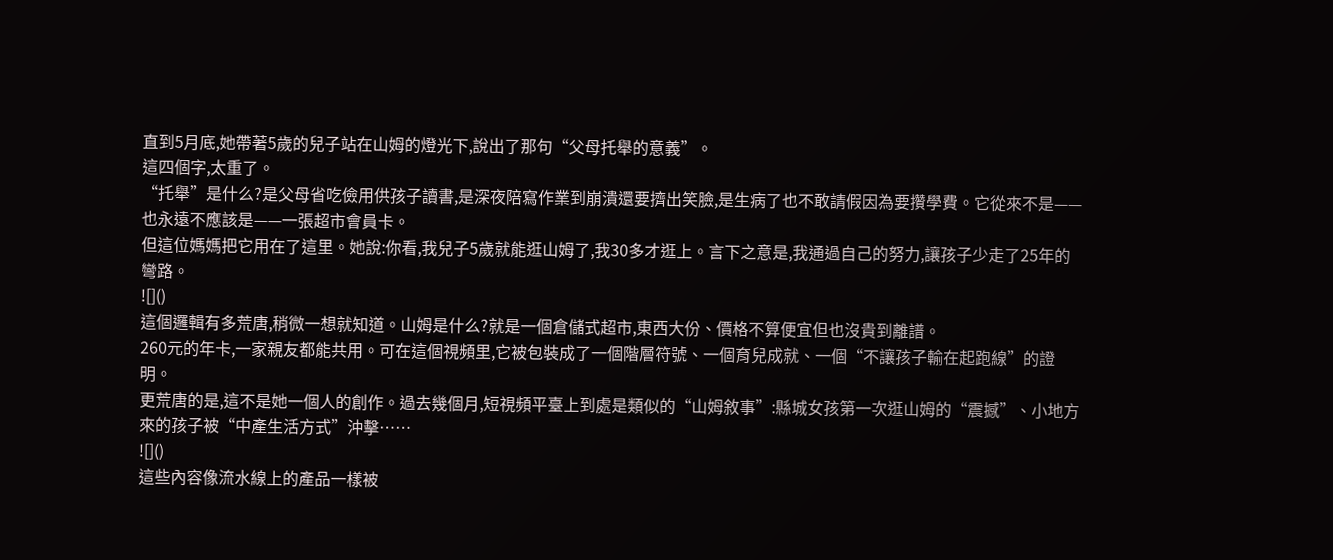直到5月底,她帶著5歲的兒子站在山姆的燈光下,說出了那句“父母托舉的意義”。
這四個字,太重了。
“托舉”是什么?是父母省吃儉用供孩子讀書,是深夜陪寫作業到崩潰還要擠出笑臉,是生病了也不敢請假因為要攢學費。它從來不是——也永遠不應該是——一張超市會員卡。
但這位媽媽把它用在了這里。她說:你看,我兒子5歲就能逛山姆了,我30多才逛上。言下之意是,我通過自己的努力,讓孩子少走了25年的彎路。
![]()
這個邏輯有多荒唐,稍微一想就知道。山姆是什么?就是一個倉儲式超市,東西大份、價格不算便宜但也沒貴到離譜。
260元的年卡,一家親友都能共用。可在這個視頻里,它被包裝成了一個階層符號、一個育兒成就、一個“不讓孩子輸在起跑線”的證明。
更荒唐的是,這不是她一個人的創作。過去幾個月,短視頻平臺上到處是類似的“山姆敘事”:縣城女孩第一次逛山姆的“震撼”、小地方來的孩子被“中產生活方式”沖擊……
![]()
這些內容像流水線上的產品一樣被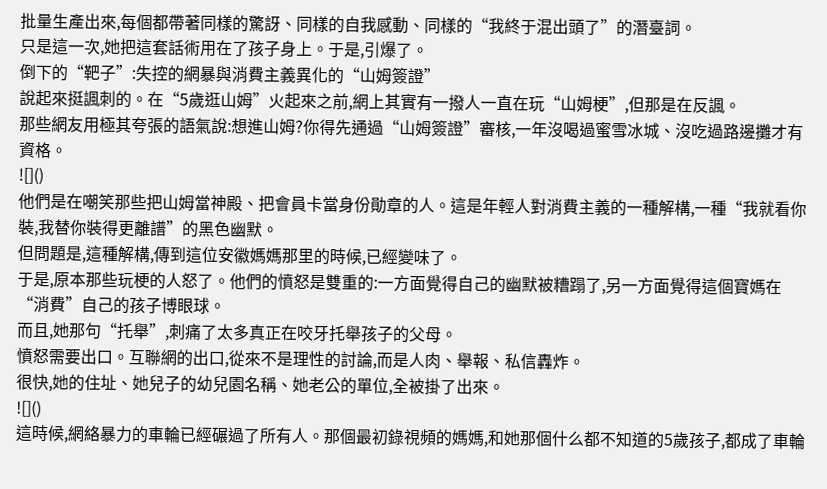批量生產出來,每個都帶著同樣的驚訝、同樣的自我感動、同樣的“我終于混出頭了”的潛臺詞。
只是這一次,她把這套話術用在了孩子身上。于是,引爆了。
倒下的“靶子”:失控的網暴與消費主義異化的“山姆簽證”
說起來挺諷刺的。在“5歲逛山姆”火起來之前,網上其實有一撥人一直在玩“山姆梗”,但那是在反諷。
那些網友用極其夸張的語氣說:想進山姆?你得先通過“山姆簽證”審核,一年沒喝過蜜雪冰城、沒吃過路邊攤才有資格。
![]()
他們是在嘲笑那些把山姆當神殿、把會員卡當身份勛章的人。這是年輕人對消費主義的一種解構,一種“我就看你裝,我替你裝得更離譜”的黑色幽默。
但問題是,這種解構,傳到這位安徽媽媽那里的時候,已經變味了。
于是,原本那些玩梗的人怒了。他們的憤怒是雙重的:一方面覺得自己的幽默被糟蹋了,另一方面覺得這個寶媽在“消費”自己的孩子博眼球。
而且,她那句“托舉”,刺痛了太多真正在咬牙托舉孩子的父母。
憤怒需要出口。互聯網的出口,從來不是理性的討論,而是人肉、舉報、私信轟炸。
很快,她的住址、她兒子的幼兒園名稱、她老公的單位,全被掛了出來。
![]()
這時候,網絡暴力的車輪已經碾過了所有人。那個最初錄視頻的媽媽,和她那個什么都不知道的5歲孩子,都成了車輪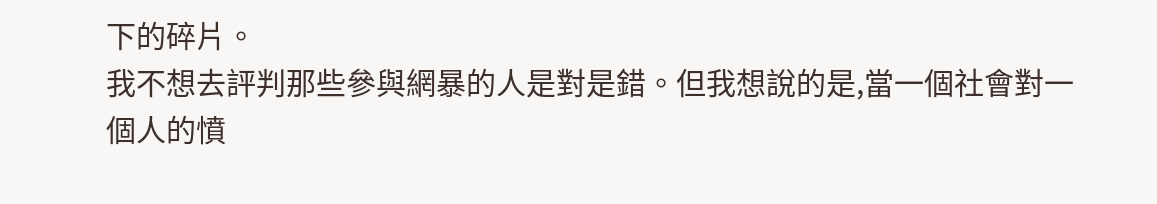下的碎片。
我不想去評判那些參與網暴的人是對是錯。但我想說的是,當一個社會對一個人的憤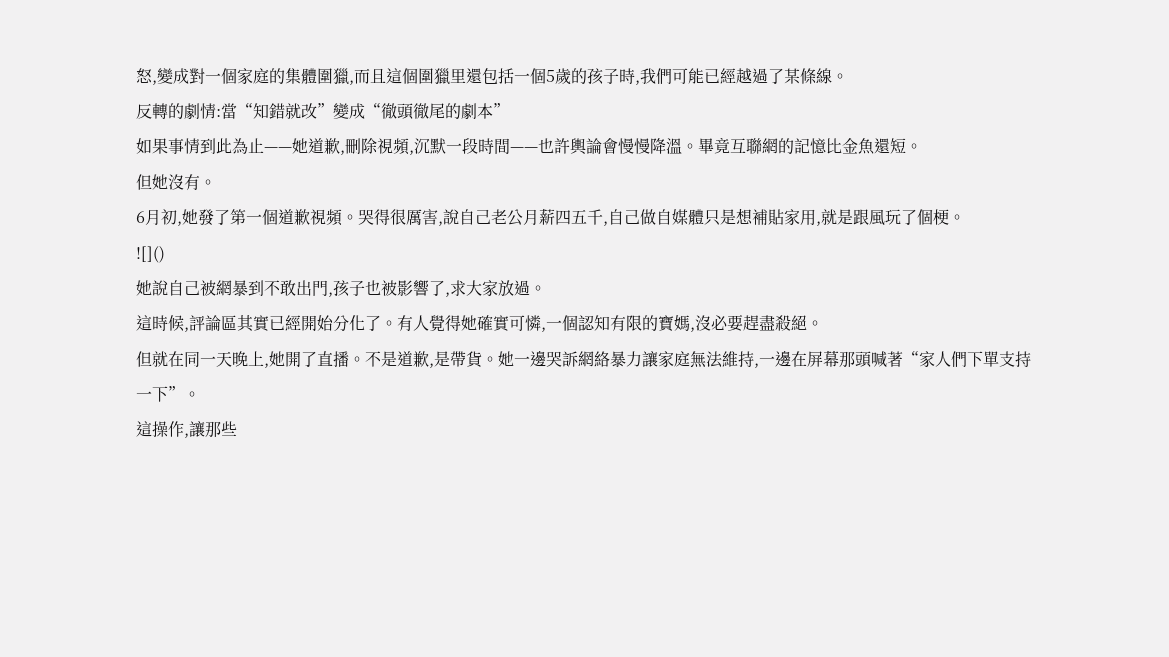怒,變成對一個家庭的集體圍獵,而且這個圍獵里還包括一個5歲的孩子時,我們可能已經越過了某條線。
反轉的劇情:當“知錯就改”變成“徹頭徹尾的劇本”
如果事情到此為止——她道歉,刪除視頻,沉默一段時間——也許輿論會慢慢降溫。畢竟互聯網的記憶比金魚還短。
但她沒有。
6月初,她發了第一個道歉視頻。哭得很厲害,說自己老公月薪四五千,自己做自媒體只是想補貼家用,就是跟風玩了個梗。
![]()
她說自己被網暴到不敢出門,孩子也被影響了,求大家放過。
這時候,評論區其實已經開始分化了。有人覺得她確實可憐,一個認知有限的寶媽,沒必要趕盡殺絕。
但就在同一天晚上,她開了直播。不是道歉,是帶貨。她一邊哭訴網絡暴力讓家庭無法維持,一邊在屏幕那頭喊著“家人們下單支持一下”。
這操作,讓那些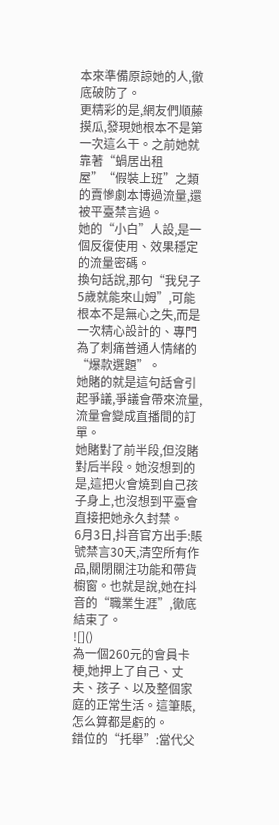本來準備原諒她的人,徹底破防了。
更精彩的是,網友們順藤摸瓜,發現她根本不是第一次這么干。之前她就靠著“蝸居出租屋”“假裝上班”之類的賣慘劇本博過流量,還被平臺禁言過。
她的“小白”人設,是一個反復使用、效果穩定的流量密碼。
換句話說,那句“我兒子5歲就能來山姆”,可能根本不是無心之失,而是一次精心設計的、專門為了刺痛普通人情緒的“爆款選題”。
她賭的就是這句話會引起爭議,爭議會帶來流量,流量會變成直播間的訂單。
她賭對了前半段,但沒賭對后半段。她沒想到的是,這把火會燒到自己孩子身上,也沒想到平臺會直接把她永久封禁。
6月3日,抖音官方出手:賬號禁言30天,清空所有作品,關閉關注功能和帶貨櫥窗。也就是說,她在抖音的“職業生涯”,徹底結束了。
![]()
為一個260元的會員卡梗,她押上了自己、丈夫、孩子、以及整個家庭的正常生活。這筆賬,怎么算都是虧的。
錯位的“托舉”:當代父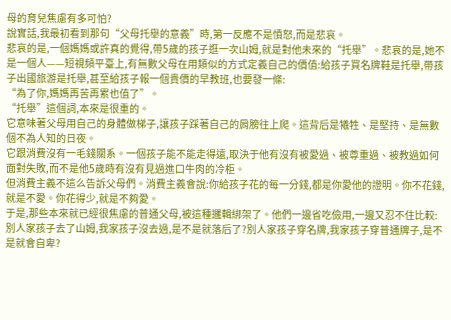母的育兒焦慮有多可怕?
說實話,我最初看到那句“父母托舉的意義”時,第一反應不是憤怒,而是悲哀。
悲哀的是,一個媽媽或許真的覺得,帶5歲的孩子逛一次山姆,就是對他未來的“托舉”。悲哀的是,她不是一個人——短視頻平臺上,有無數父母在用類似的方式定義自己的價值:給孩子買名牌鞋是托舉,帶孩子出國旅游是托舉,甚至給孩子報一個貴價的早教班,也要發一條:
“為了你,媽媽再苦再累也值了”。
“托舉”這個詞,本來是很重的。
它意味著父母用自己的身體做梯子,讓孩子踩著自己的肩膀往上爬。這背后是犧牲、是堅持、是無數個不為人知的日夜。
它跟消費沒有一毛錢關系。一個孩子能不能走得遠,取決于他有沒有被愛過、被尊重過、被教過如何面對失敗,而不是他5歲時有沒有見過進口牛肉的冷柜。
但消費主義不這么告訴父母們。消費主義會說:你給孩子花的每一分錢,都是你愛他的證明。你不花錢,就是不愛。你花得少,就是不夠愛。
于是,那些本來就已經很焦慮的普通父母,被這種邏輯綁架了。他們一邊省吃儉用,一邊又忍不住比較:別人家孩子去了山姆,我家孩子沒去過,是不是就落后了?別人家孩子穿名牌,我家孩子穿普通牌子,是不是就會自卑?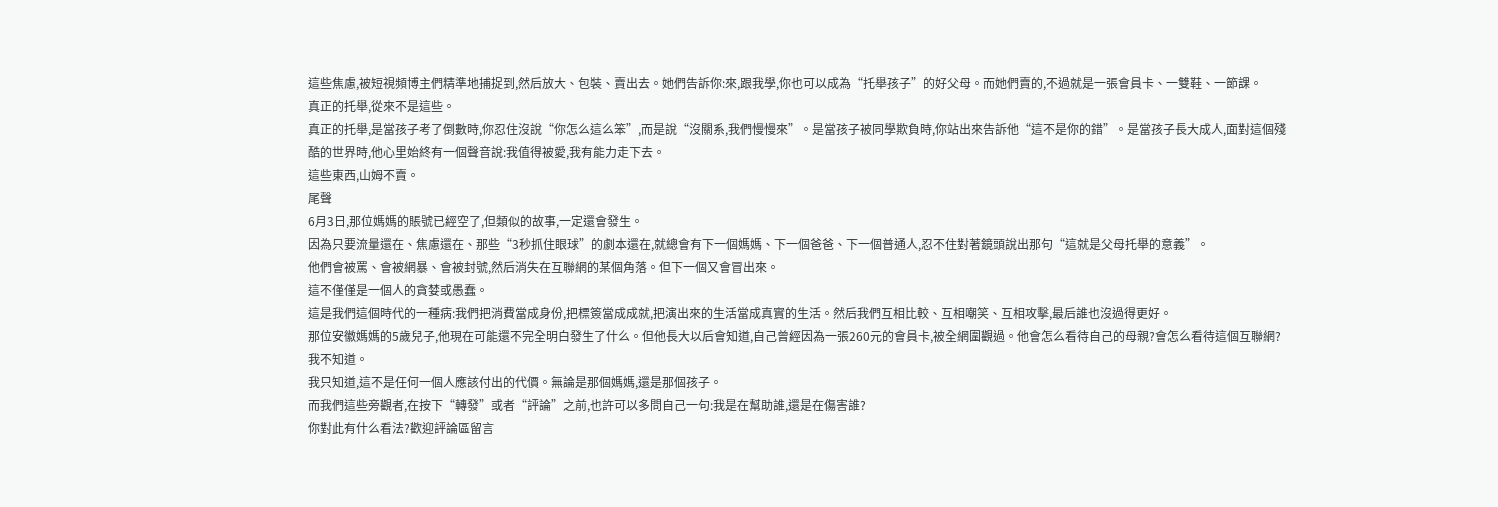這些焦慮,被短視頻博主們精準地捕捉到,然后放大、包裝、賣出去。她們告訴你:來,跟我學,你也可以成為“托舉孩子”的好父母。而她們賣的,不過就是一張會員卡、一雙鞋、一節課。
真正的托舉,從來不是這些。
真正的托舉,是當孩子考了倒數時,你忍住沒說“你怎么這么笨”,而是說“沒關系,我們慢慢來”。是當孩子被同學欺負時,你站出來告訴他“這不是你的錯”。是當孩子長大成人,面對這個殘酷的世界時,他心里始終有一個聲音說:我值得被愛,我有能力走下去。
這些東西,山姆不賣。
尾聲
6月3日,那位媽媽的賬號已經空了,但類似的故事,一定還會發生。
因為只要流量還在、焦慮還在、那些“3秒抓住眼球”的劇本還在,就總會有下一個媽媽、下一個爸爸、下一個普通人,忍不住對著鏡頭說出那句“這就是父母托舉的意義”。
他們會被罵、會被網暴、會被封號,然后消失在互聯網的某個角落。但下一個又會冒出來。
這不僅僅是一個人的貪婪或愚蠢。
這是我們這個時代的一種病:我們把消費當成身份,把標簽當成成就,把演出來的生活當成真實的生活。然后我們互相比較、互相嘲笑、互相攻擊,最后誰也沒過得更好。
那位安徽媽媽的5歲兒子,他現在可能還不完全明白發生了什么。但他長大以后會知道,自己曾經因為一張260元的會員卡,被全網圍觀過。他會怎么看待自己的母親?會怎么看待這個互聯網?
我不知道。
我只知道,這不是任何一個人應該付出的代價。無論是那個媽媽,還是那個孩子。
而我們這些旁觀者,在按下“轉發”或者“評論”之前,也許可以多問自己一句:我是在幫助誰,還是在傷害誰?
你對此有什么看法?歡迎評論區留言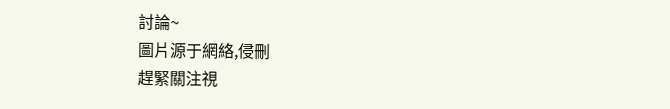討論~
圖片源于網絡,侵刪
趕緊關注視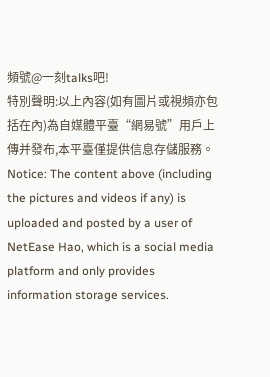頻號@一刻talks吧!
特別聲明:以上內容(如有圖片或視頻亦包括在內)為自媒體平臺“網易號”用戶上傳并發布,本平臺僅提供信息存儲服務。
Notice: The content above (including the pictures and videos if any) is uploaded and posted by a user of NetEase Hao, which is a social media platform and only provides information storage services.